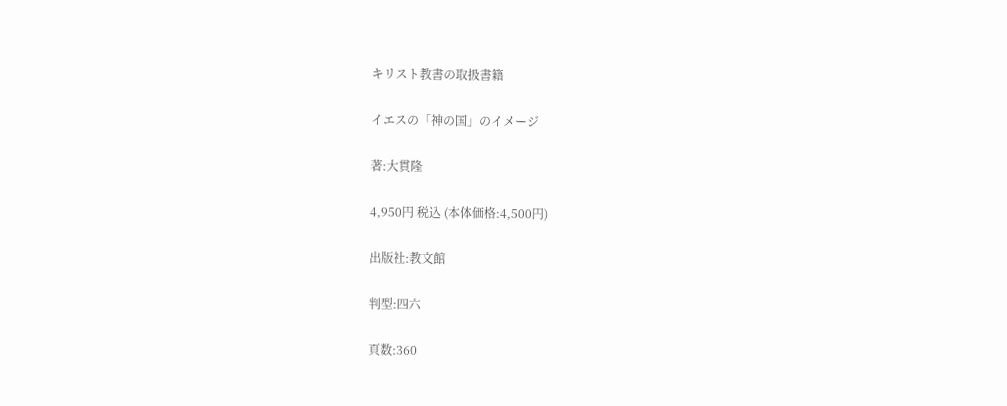キリスト教書の取扱書籍

イエスの「神の国」のイメージ

著:大貫隆

4,950円 税込 (本体価格:4,500円)

出版社:教文館

判型:四六

頁数:360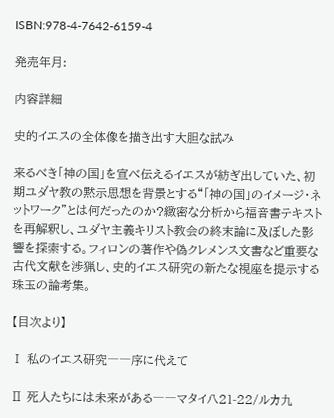ISBN:978-4-7642-6159-4

発売年月:

内容詳細

史的イエスの全体像を描き出す大胆な試み

来るべき「神の国」を宣べ伝えるイエスが紡ぎ出していた、初期ユダヤ教の黙示思想を背景とする“「神の国」のイメージ・ネットワーク”とは何だったのか?緻密な分析から福音書テキストを再解釈し、ユダヤ主義キリスト教会の終末論に及ぼした影響を探索する。フィロンの著作や偽クレメンス文書など重要な古代文献を渉猟し、史的イエス研究の新たな視座を提示する珠玉の論考集。

【目次より】

Ⅰ 私のイエス研究――序に代えて

Ⅱ 死人たちには未来がある――マタイ八21-22/ルカ九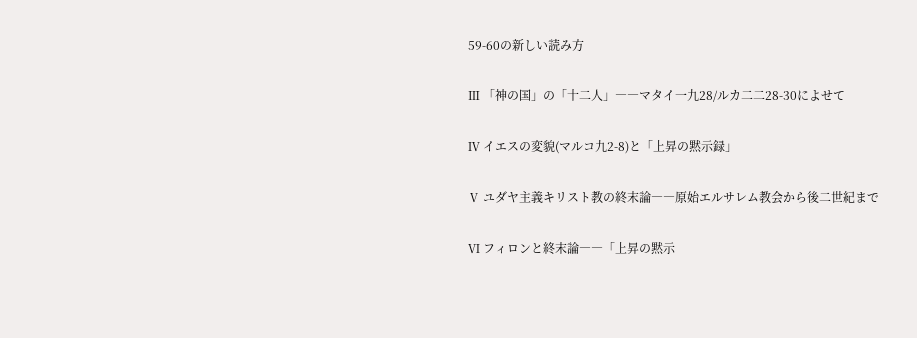59-60の新しい読み方

Ⅲ 「神の国」の「十二人」――マタイ一九28/ルカ二二28-30によせて

Ⅳ イエスの変貌(マルコ九2-8)と「上昇の黙示録」

Ⅴ ユダヤ主義キリスト教の終末論――原始エルサレム教会から後二世紀まで

Ⅵ フィロンと終末論――「上昇の黙示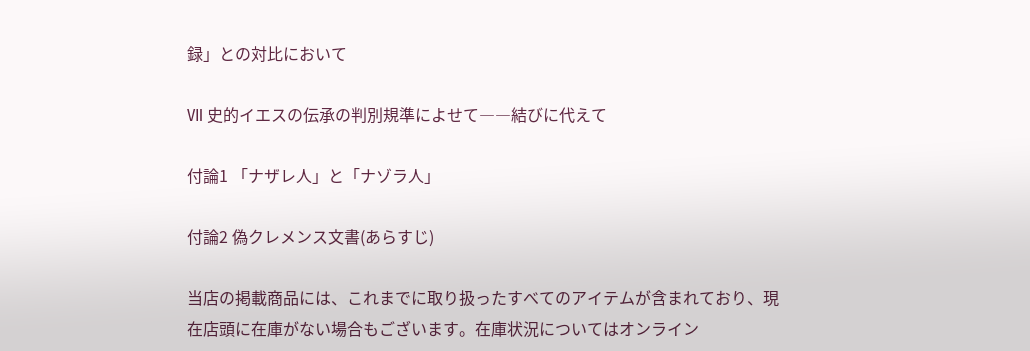録」との対比において

Ⅶ 史的イエスの伝承の判別規準によせて――結びに代えて

付論1 「ナザレ人」と「ナゾラ人」

付論2 偽クレメンス文書(あらすじ)

当店の掲載商品には、これまでに取り扱ったすべてのアイテムが含まれており、現在店頭に在庫がない場合もございます。在庫状況についてはオンライン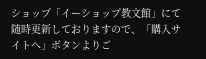ショップ「イーショップ教文館」にて随時更新しておりますので、「購入サイトへ」ボタンよりご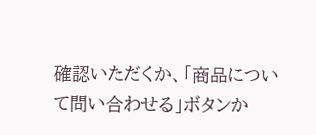確認いただくか、「商品について問い合わせる」ボタンか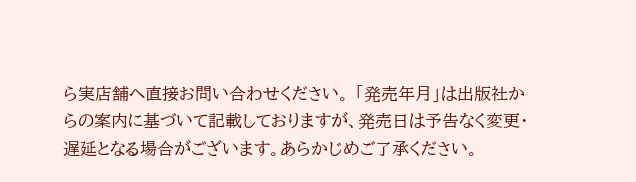ら実店舗へ直接お問い合わせください。 「発売年月」は出版社からの案内に基づいて記載しておりますが、発売日は予告なく変更・遅延となる場合がございます。あらかじめご了承ください。